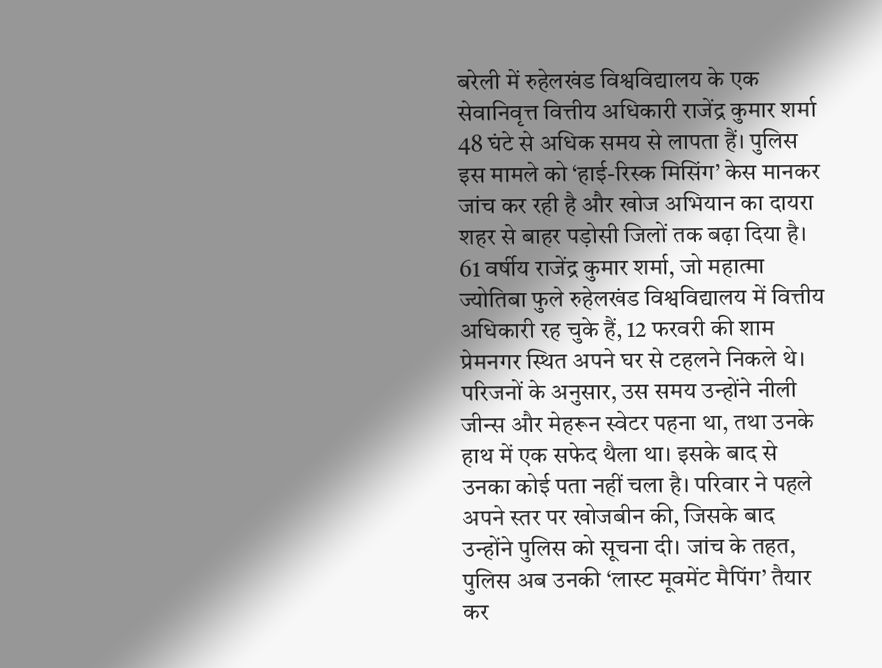बरेली में रुहेलखंड विश्वविद्यालय के एक सेवानिवृत्त वित्तीय अधिकारी राजेंद्र कुमार शर्मा 48 घंटे से अधिक समय से लापता हैं। पुलिस इस मामले को ‘हाई-रिस्क मिसिंग’ केस मानकर जांच कर रही है और खोज अभियान का दायरा शहर से बाहर पड़ोसी जिलों तक बढ़ा दिया है। 61 वर्षीय राजेंद्र कुमार शर्मा, जो महात्मा ज्योतिबा फुले रुहेलखंड विश्वविद्यालय में वित्तीय अधिकारी रह चुके हैं, 12 फरवरी की शाम प्रेमनगर स्थित अपने घर से टहलने निकले थे। परिजनों के अनुसार, उस समय उन्होंने नीली जीन्स और मेहरून स्वेटर पहना था, तथा उनके हाथ में एक सफेद थैला था। इसके बाद से उनका कोई पता नहीं चला है। परिवार ने पहले अपने स्तर पर खोजबीन की, जिसके बाद उन्होंने पुलिस को सूचना दी। जांच के तहत, पुलिस अब उनकी ‘लास्ट मूवमेंट मैपिंग’ तैयार कर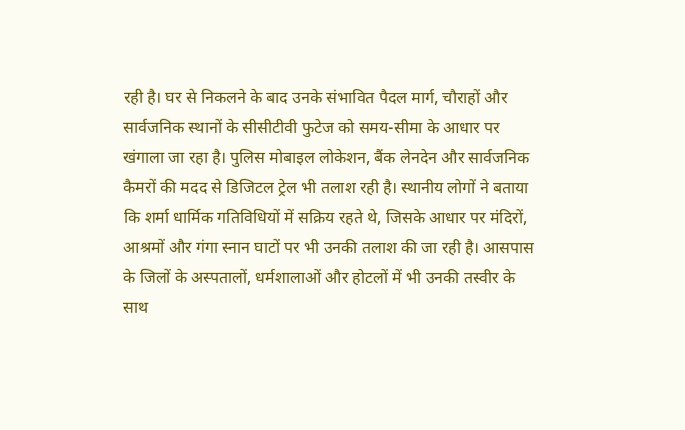रही है। घर से निकलने के बाद उनके संभावित पैदल मार्ग, चौराहों और सार्वजनिक स्थानों के सीसीटीवी फुटेज को समय-सीमा के आधार पर खंगाला जा रहा है। पुलिस मोबाइल लोकेशन, बैंक लेनदेन और सार्वजनिक कैमरों की मदद से डिजिटल ट्रेल भी तलाश रही है। स्थानीय लोगों ने बताया कि शर्मा धार्मिक गतिविधियों में सक्रिय रहते थे, जिसके आधार पर मंदिरों, आश्रमों और गंगा स्नान घाटों पर भी उनकी तलाश की जा रही है। आसपास के जिलों के अस्पतालों, धर्मशालाओं और होटलों में भी उनकी तस्वीर के साथ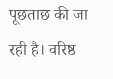पूछताछ की जा रही है। वरिष्ठ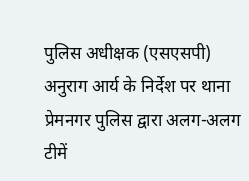पुलिस अधीक्षक (एसएसपी) अनुराग आर्य के निर्देश पर थाना प्रेमनगर पुलिस द्वारा अलग-अलग टीमें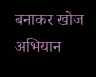बनाकर खोज अभियान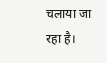चलाया जा रहा है।